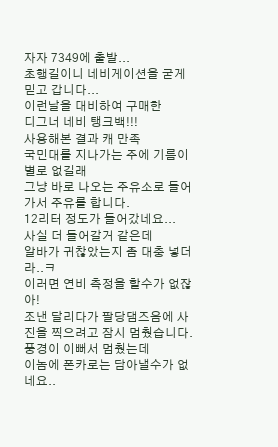자자 7349에 출발...
초행길이니 네비게이션을 굳게 믿고 갑니다...
이런날을 대비하여 구매한
디그너 네비 탱크백!!!
사용해본 결과 캐 만족
국민대를 지나가는 주에 기름이 별로 없길래
그냥 바로 나오는 주유소로 들어가서 주유를 합니다.
12리터 정도가 들어갔네요...
사실 더 들어갈거 같은데
알바가 귀찮았는지 좀 대충 넣더라..ㅋ
이러면 연비 측정을 할수가 없잖아!
조낸 달리다가 팔당댐즈음에 사진을 찍으려고 잠시 멈췄습니다.
풍경이 이뻐서 멈췄는데
이놈에 폰카로는 담아낼수가 없네요..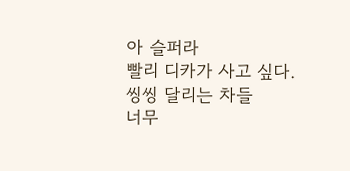아 슬퍼라
빨리 디카가 사고 싶다.
씽씽 달리는 차들
너무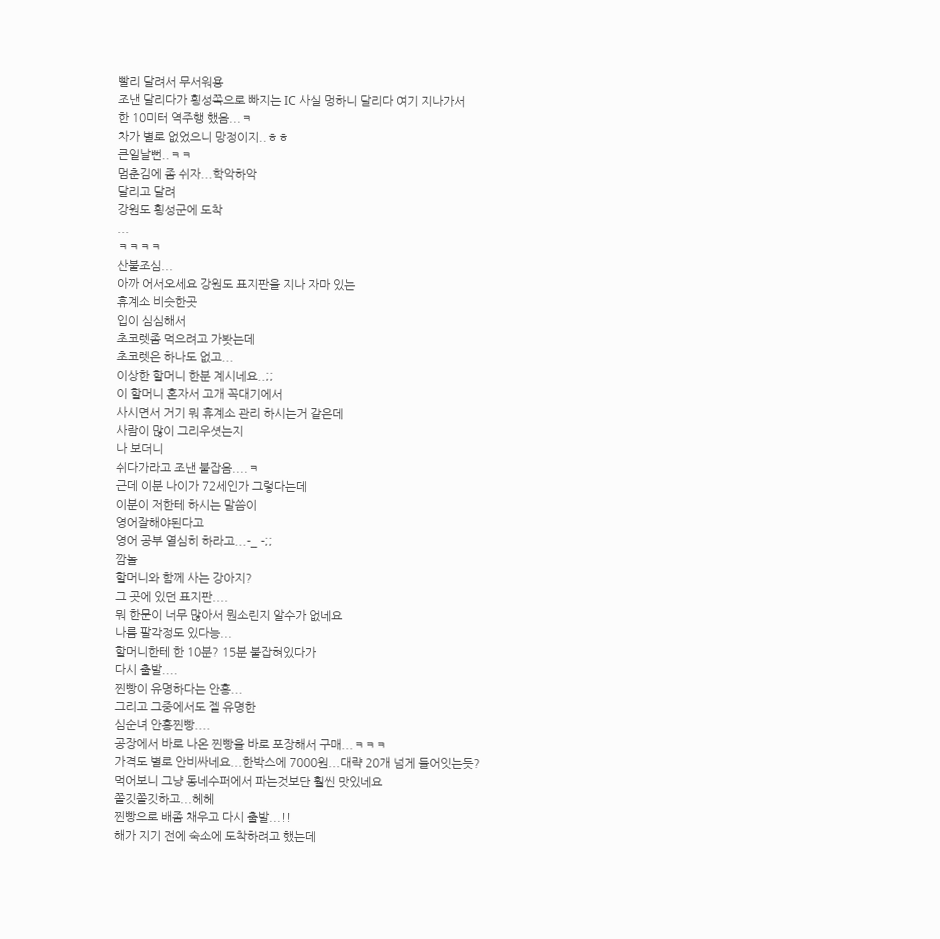빨리 달려서 무서워용
조낸 달리다가 횡성쪽으로 빠지는 IC 사실 멍하니 달리다 여기 지나가서
한 10미터 역주행 했음...ㅋ
차가 별로 없었으니 망정이지..ㅎㅎ
큰일날뻔..ㅋㅋ
멈춘김에 좀 쉬자...학악하악
달리고 달려
강원도 횡성군에 도착
...
ㅋㅋㅋㅋ
산불조심...
아까 어서오세요 강원도 표지판을 지나 자마 있는
휴계소 비슷한곳
입이 심심해서
초코렛좀 먹으려고 가봣는데
초코렛은 하나도 없고...
이상한 할머니 한분 계시네요..;;
이 할머니 혼자서 고개 꼭대기에서
사시면서 거기 뭐 휴계소 관리 하시는거 같은데
사람이 많이 그리우셧는지
나 보더니
쉬다가라고 조낸 붙잡음....ㅋ
근데 이분 나이가 72세인가 그렇다는데
이분이 저한테 하시는 말씀이
영어잘해야된다고
영어 공부 열심히 하라고...-_ -;;
깜놀
할머니와 함께 사는 강아지?
그 곳에 있던 표지판....
뭐 한문이 너무 많아서 뭔소린지 알수가 없네요
나름 팔각정도 있다능...
할머니한테 한 10분? 15분 붙잡혀있다가
다시 출발....
찐빵이 유명하다는 안흥...
그리고 그중에서도 젤 유명한
심순녀 안흥찐빵....
공장에서 바로 나온 찐빵을 바로 포장해서 구매...ㅋㅋㅋ
가격도 별로 안비싸네요...한박스에 7000원...대략 20개 넘게 들어잇는듯?
먹어보니 그냥 동네수퍼에서 파는것보단 훨씬 맛있네요
쫄깃쫄깃하고...헤헤
찐빵으로 배좀 채우고 다시 출발...!!
해가 지기 전에 숙소에 도착하려고 했는데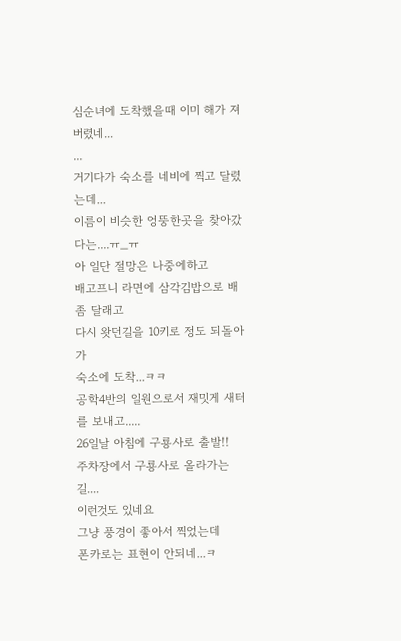심순녀에 도착했을때 이미 해가 져버렸네...
...
거기다가 숙소를 네비에 찍고 달렸는데...
이름이 비슷한 엉뚱한곳을 찾아갔다는....ㅠ_ㅠ
아 일단 절망은 나중에하고
배고프니 라면에 삼각김밥으로 배좀 달래고
다시 왓던길을 10키로 정도 되돌아가
숙소에 도착...ㅋㅋ
공학4반의 일원으로서 재밋게 새터를 보내고.....
26일날 아침에 구룡사로 출발!!
주차장에서 구룡사로 올라가는 길....
이런것도 있네요
그냥 풍경이 좋아서 찍었는데
폰카로는 표현이 안되네...ㅋ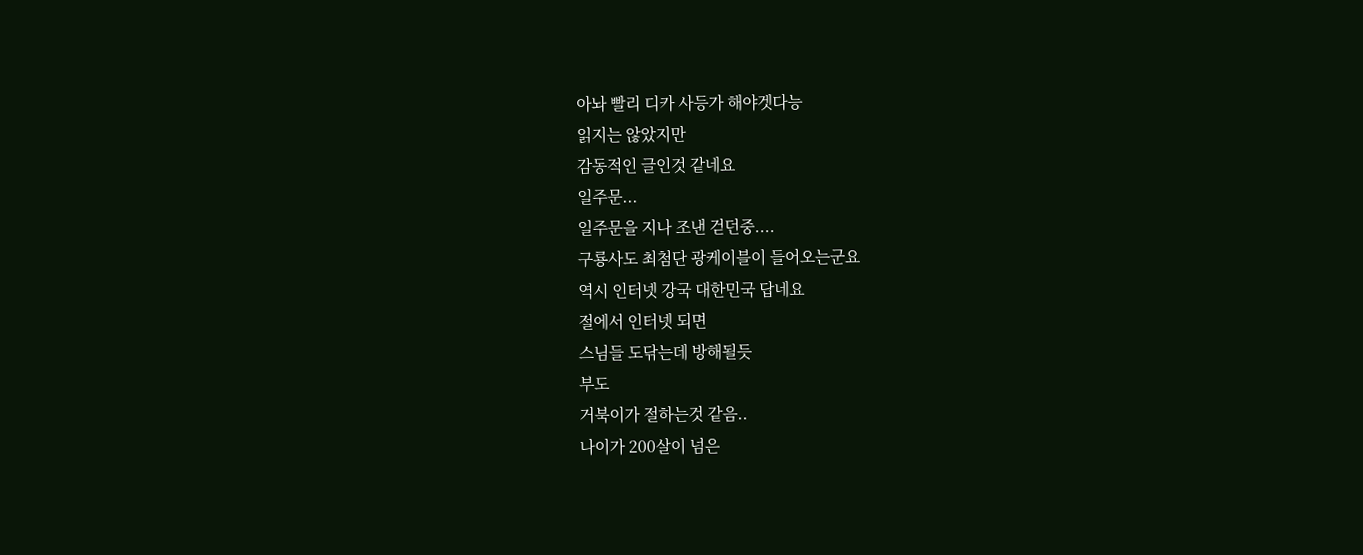아놔 빨리 디카 사등가 해야겟다능
읽지는 않았지만
감동적인 글인것 같네요
일주문...
일주문을 지나 조낸 걷던중....
구룡사도 최첨단 광케이블이 들어오는군요
역시 인터넷 강국 대한민국 답네요
절에서 인터넷 되면
스님들 도닦는데 방해될듯
부도
거북이가 절하는것 같음..
나이가 200살이 넘은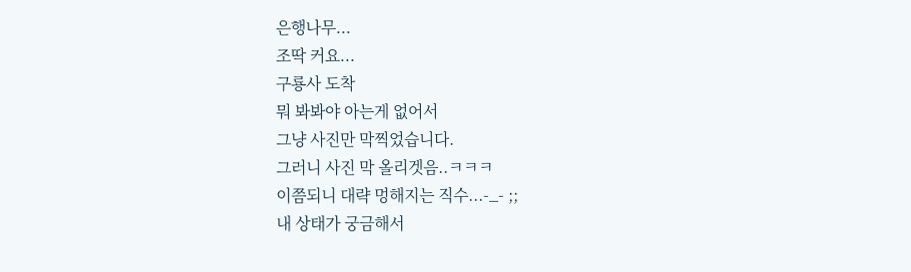은행나무...
조딱 커요...
구룡사 도착
뭐 봐봐야 아는게 없어서
그냥 사진만 막찍었습니다.
그러니 사진 막 올리겟음..ㅋㅋㅋ
이쯤되니 대략 멍해지는 직수...-_- ;;
내 상태가 궁금해서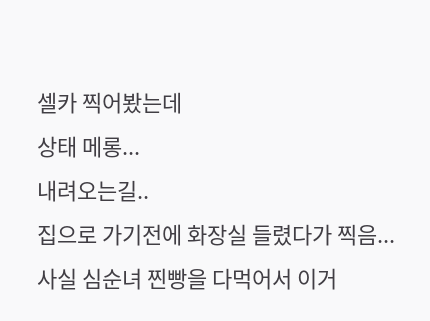셀카 찍어봤는데
상태 메롱...
내려오는길..
집으로 가기전에 화장실 들렸다가 찍음...
사실 심순녀 찐빵을 다먹어서 이거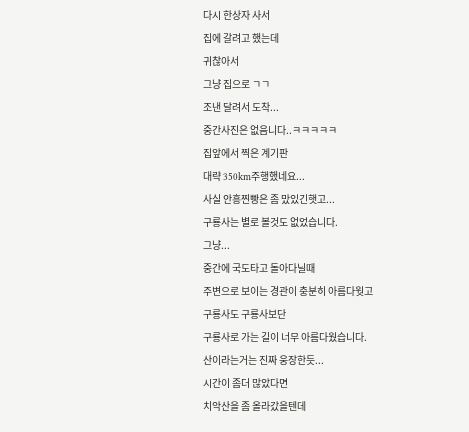다시 한상자 사서
집에 갈려고 했는데
귀찮아서
그냥 집으로 ㄱㄱ
조낸 달려서 도착...
중간사진은 없음니다..ㅋㅋㅋㅋㅋ
집앞에서 찍은 계기판
대략 350km주행했네요...
사실 안흥찐빵은 좀 맜있긴햇고...
구룡사는 별로 볼것도 없었습니다.
그냥...
중간에 국도타고 돌아다닐때
주변으로 보이는 경관이 충분히 아름다웟고
구룡사도 구룡사보단
구룡사로 가는 길이 너무 아름다웠습니다.
산이라는거는 진짜 웅장한듯...
시간이 좀더 많았다면
치악산을 좀 올라갔을텐데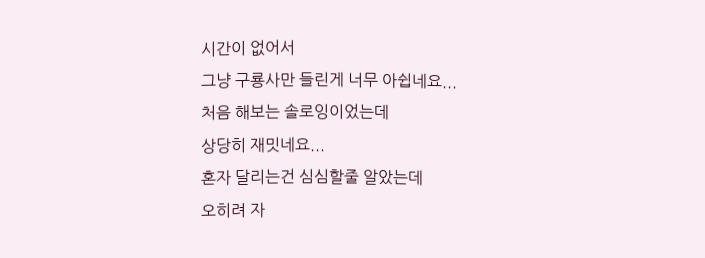시간이 없어서
그냥 구룡사만 들린게 너무 아쉽네요...
처음 해보는 솔로잉이었는데
상당히 재밋네요...
혼자 달리는건 심심할줄 알았는데
오히려 자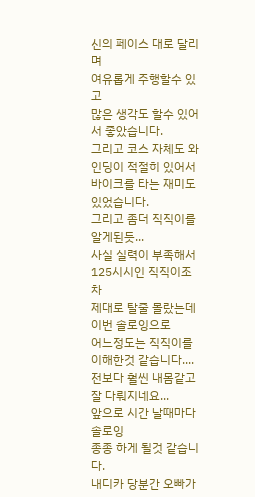신의 페이스 대로 달리며
여유롭게 주행할수 있고
많은 생각도 할수 있어서 좋았습니다.
그리고 코스 자체도 와인딩이 적절히 있어서
바이크를 타는 재미도 있었습니다.
그리고 좀더 직직이를 알게된듯...
사실 실력이 부족해서 125시시인 직직이조차
제대로 탈줄 몰랐는데
이번 솔로잉으로
어느정도는 직직이를 이해한것 같습니다....
전보다 훨씬 내몸같고 잘 다뤄지네요...
앞으로 시간 날때마다 솔로잉
종종 하게 될것 같습니다.
내디카 당분간 오빠가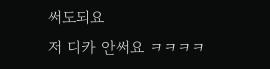써도되요
저 디카 안써요 ㅋㅋㅋㅋ